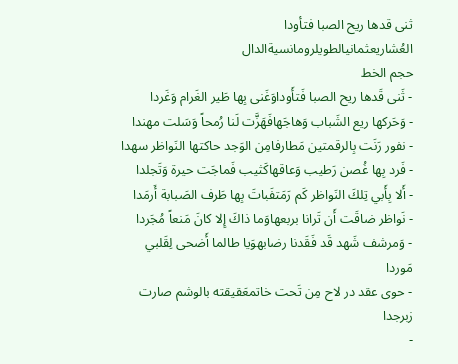ثنى قدها ريح الصبا فتأودا
العُشاريعثمانيالطويلرومانسيةالدال
حجم الخط
- ثَنى قَدها ريح الصبا فَتأَوداوَغَنى بِها طَير الغَرام وَغَردا
- وَحَركها ريع الشَباب وَهاجَهافَهَزَّت لَنا رُمحاً وَسَلت مهندا
- نفور رَنَت بِالرقمتين مَطارفامِن الوَجد حاكتها النَواظر سهدا
- فَرد بِها غُصن رَطيب وَعاقهاكَثيب فَماجَت حيرة وَتَجلدا
- أَلا بِأَبي تِلكَ النَواظر كَم رَمَتفَباتَ بِها طَرف الصَبابة أَرمَدا
- نَواظر ضاقَت أَن تَرانا بربعهاوَما ذاكَ إِلا كانَ مَنعاً مُجَردا
- وَمرشف شَهد قَد فَقَدنا رضابهوَيا طالما أَضحى لِقَلبي مَوردا
- حوى عقد در لاح مِن تَحت خاتمعَقيقته بالوشم صارت زبرجدا
-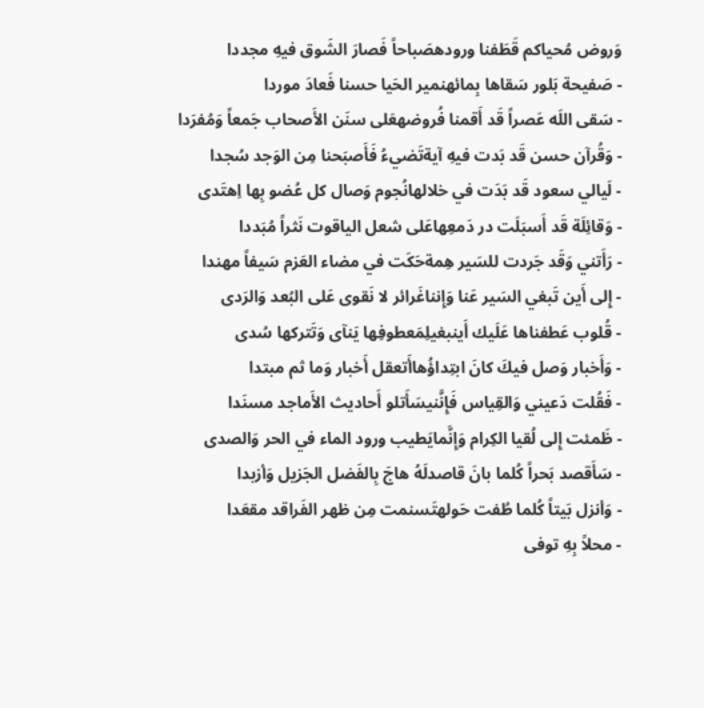وَروض مُحياكم قَطَفنا ورودهصَباحاً فَصارَ الشَوق فيهِ مجددا
- صَفيحة بَلور سَقاها بِمائهنمير الحَيا حسنا فَعادَ موردا
- سَقى اللَه عَصراً قَد أَقمنا فُروضهعَلى سنَن الأَصحاب جَمعاً وَمُفرَدا
- وَقُرآن حسن قَد بَدت فيهِ آيةتَضيءُ فَأَصبَحنا مِن الوَجد سُجدا
- لَيالي سعود قَد بَدَت في خلالهانُجوم وَصال كل عُضو بِها اِهتَدى
- وَقائِلَة قَد أَسبَلَت در دَمعِهاعَلى شعل الياقوت نَثراً مُبَددا
- رَأَتني وَقَد جَردت للسَير هِمةحَكَت في مضاء العَزم سَيفاً مهندا
- إِلى أَين تَبغي السَير عَنا وَإِنناغَرائر لا نَقوى عَلى البُعد وَالرَدى
- قُلوب عَطفناها عَلَيك أَينبغيلِمَعطوفِها يَنآى وَتَتركها سُدى
- وَأَخبار وَصل فيكَ كانَ ابتِداؤُهاأَتعقل أَخبار وَما ثم مبتدا
- فَقُلت دَعيني وَالقِياس فَإِنَّنيسَأَتلو أَحاديث الأَماجد مسنَدا
- ظَمئت إِلى لُقيا الكِرام وَإِنَّمايَطيب ورود الماء في الحر وَالصدى
- سَأَقصد بَحراً كُلما بانَ قاصدلَهُ هاجَ بِالفَضل الجَزيل وَأزبدا
- وَأنزل بَيتاً كُلما طُفت حَولهتَسنمت مِن ظهر الفَراقد مقعَدا
- محلاً بِهِ توفى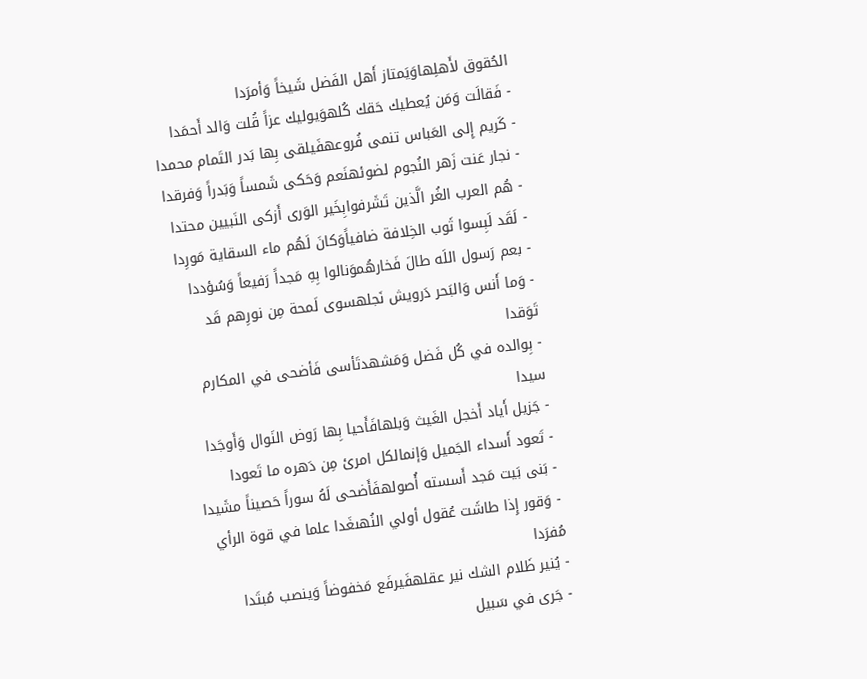الحُقوق لأَهلِهاوَيَمتاز أَهل الفَضل شَيخاً وَأمرَدا
- فَقالَت وَمَن يُعطيك حَقك كُلهوَيوليك عزاً قُلت وَالد أَحمَدا
- كَريم إِلى العَباس تنمى فُروعهفَيلقى بِها بَدر التَمام محمدا
- نجار عَنت زَهر النُجوم لضوئهنَعم وَحَكى شَمساً وَبَدراً وَفرقدا
- هُم العرب الغُر الَّذين تَشَرفوابِخَير الوَرى أَزكى النَبيين محتدا
- لَقَد لَبِسوا ثَوب الخِلافة ضافياًوَكانَ لَهُم ماء السقاية مَورِدا
- بعم رَسول اللَه طالَ فَخارهُموَنالوا بِهِ مَجداً رَفيعاً وَسُؤددا
- وَما أَنس وَالبَحر دَرويش نَجلهسوى لَمحة مِن نورِهم قَد تَوَقدا
- بِوالده في كُل فَضل وَمَشهدتَأسى فَأضحى في المكارم سيدا
- جَزيل أَياد أَخجل الغَيث وَبلهافَأَحيا بِها رَوض النَوال وَأَوجَدا
- تَعود أَسداء الجَميل وَإنمالكل امرئ مِن دَهره ما تَعودا
- بَنى بَيت مَجد أَسسته أُصولهفَأَضحى لَهُ سوراً حَصيناً مشَيدا
- وَقور إِذا طاشَت عُقول أولي النُهىغَدا علما في قوة الرأي مُفرَدا
- يُنير ظَلام الشك نير عقلهفَيرفَع مَخفوضاً وَينصب مُبتَدا
- جَرى في سَبيل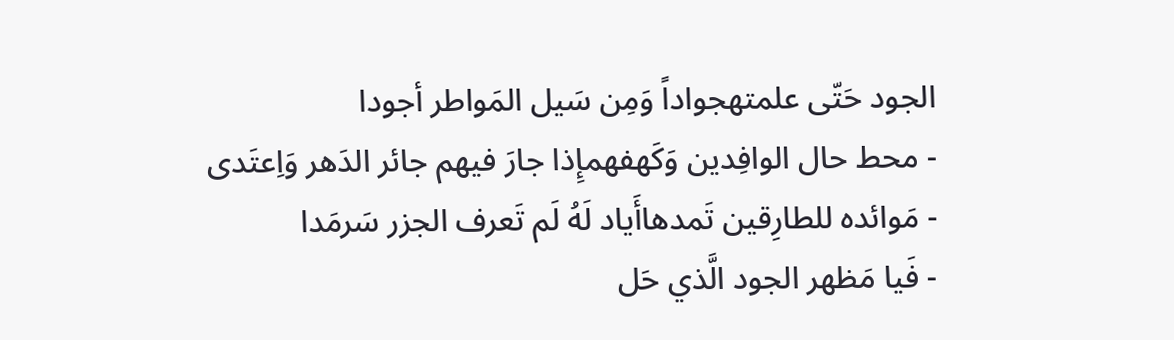الجود حَتّى علمتهجواداً وَمِن سَيل المَواطر أجودا
- محط حال الوافِدين وَكَهفهمإِذا جارَ فيهم جائر الدَهر وَاِعتَدى
- مَوائده للطارِقين تَمدهاأَياد لَهُ لَم تَعرف الجزر سَرمَدا
- فَيا مَظهر الجود الَّذي حَل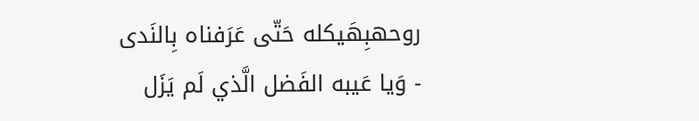روحهبِهَيكله حَتّى عَرَفناه بِالنَدى
- وَيا عَيبه الفَضل الَّذي لَم يَزَل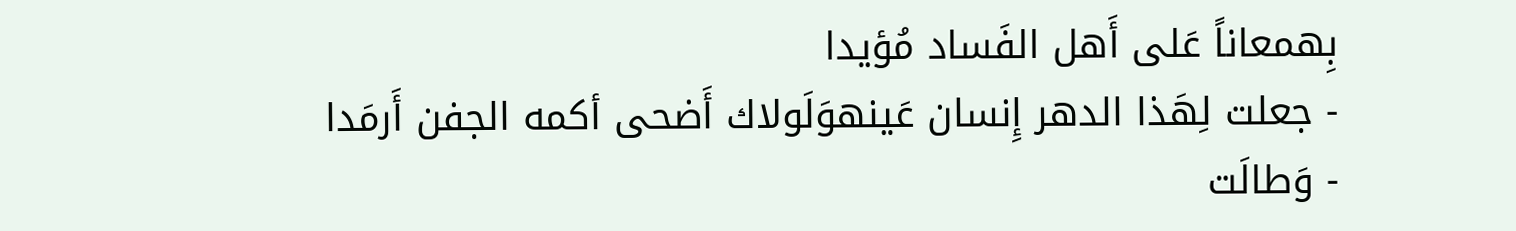بِهمعاناً عَلى أَهل الفَساد مُؤيدا
- جعلت لِهَذا الدهر إِنسان عَينهوَلَولاك أَضحى أكمه الجفن أَرمَدا
- وَطالَت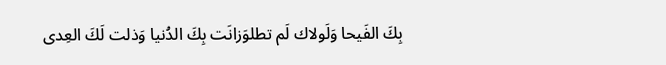بِكَ الفَيحا وَلَولاك لَم تطلوَزانَت بِكَ الدُنيا وَذلت لَكَ العِدى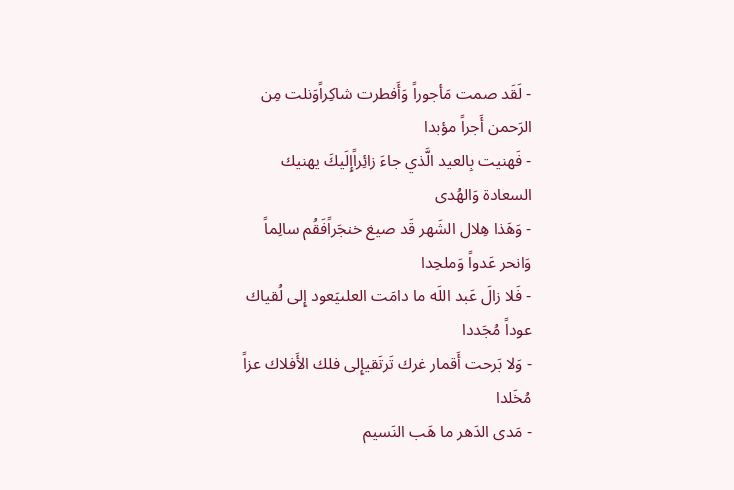- لَقَد صمت مَأجوراً وَأَفطرت شاكِراًوَنلت مِن الرَحمن أَجراً مؤبدا
- فَهنيت بِالعيد الَّذي جاءَ زائِراًإِلَيكَ يهنيك السعادة وَالهُدى
- وَهَذا هِلال الشَهر قَد صيغ خنجَراًفَقُم سالِماً وَانحر عَدواً وَملحِدا
- فَلا زالَ عَبد اللَه ما دامَت العلىيَعود إِلى لُقياك عوداً مُجَددا
- وَلا بَرحت أَقمار غرك تَرتَقيإِلى فلك الأَفلاك عزاً مُخَلدا
- مَدى الدَهر ما هَب النَسيم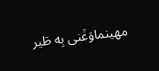مهينماوَغَنى بِه طَير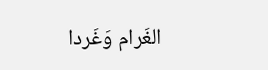الغَرام وَغَردا